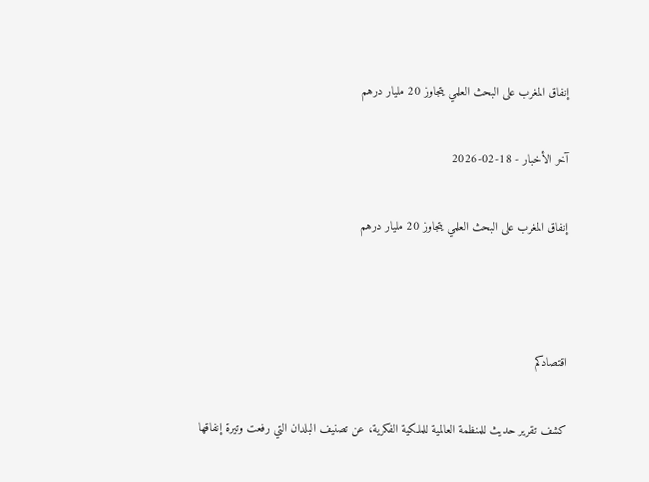إنفاق المغرب على البحث العلمي يتجاوز 20 مليار درهم

آخر الأخبار - 18-02-2026

إنفاق المغرب على البحث العلمي يتجاوز 20 مليار درهم



اقتصادكم

كشف تقرير حديث للمنظمة العالمية للملكية الفكرية، عن تصنيف البلدان التي رفعت وتيرة إنفاقها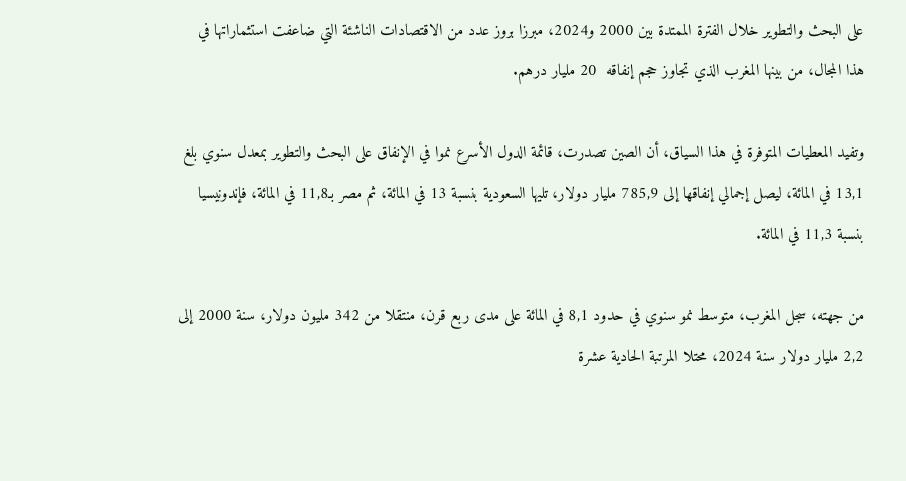على البحث والتطوير خلال الفترة الممتدة بين 2000 و2024، مبرزا بروز عدد من الاقتصادات الناشئة التي ضاعفت استثماراتها في هذا المجال، من بينها المغرب الذي تجاوز حجم إنفاقه  20 مليار درهم.

وتفيد المعطيات المتوفرة في هذا السياق، أن الصين تصدرت، قائمة الدول الأسرع نموا في الإنفاق على البحث والتطوير بمعدل سنوي بلغ 13,1 في المائة، ليصل إجمالي إنفاقها إلى 785,9 مليار دولار، تليها السعودية بنسبة 13 في المائة، ثم مصر بـ11,8 في المائة، فإندونيسيا بنسبة 11,3 في المائة.

من جهته، سجل المغرب، متوسط نمو سنوي في حدود 8,1 في المائة على مدى ربع قرن، منتقلا من 342 مليون دولار، سنة 2000 إلى 2,2 مليار دولار سنة 2024، محتلا المرتبة الحادية عشرة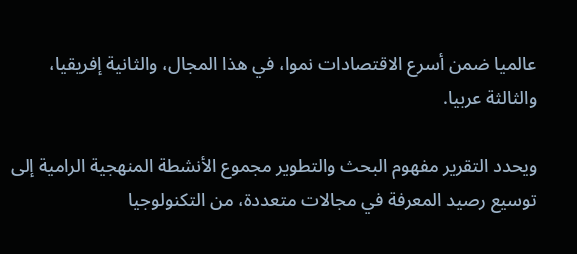عالميا ضمن أسرع الاقتصادات نموا، في هذا المجال، والثانية إفريقيا، والثالثة عربيا.

ويحدد التقرير مفهوم البحث والتطوير مجموع الأنشطة المنهجية الرامية إلى توسيع رصيد المعرفة في مجالات متعددة، من التكنولوجيا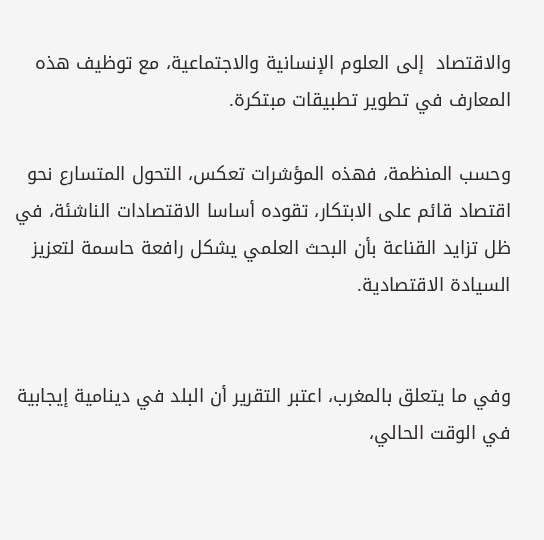والاقتصاد  إلى العلوم الإنسانية والاجتماعية، مع توظيف هذه المعارف في تطوير تطبيقات مبتكرة.

وحسب المنظمة، فهذه المؤشرات تعكس، التحول المتسارع نحو اقتصاد قائم على الابتكار، تقوده أساسا الاقتصادات الناشئة، في ظل تزايد القناعة بأن البحث العلمي يشكل رافعة حاسمة لتعزيز السيادة الاقتصادية.


وفي ما يتعلق بالمغرب، اعتبر التقرير أن البلد في دينامية إيجابية في الوقت الحالي،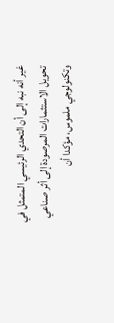غير أنه نبه إلى أن التحدي الرئيسي المتمثل في تحويل الاستثمارات المرصودة إلى أثر صناعي وتكنولوجي ملموس، مؤكدا أن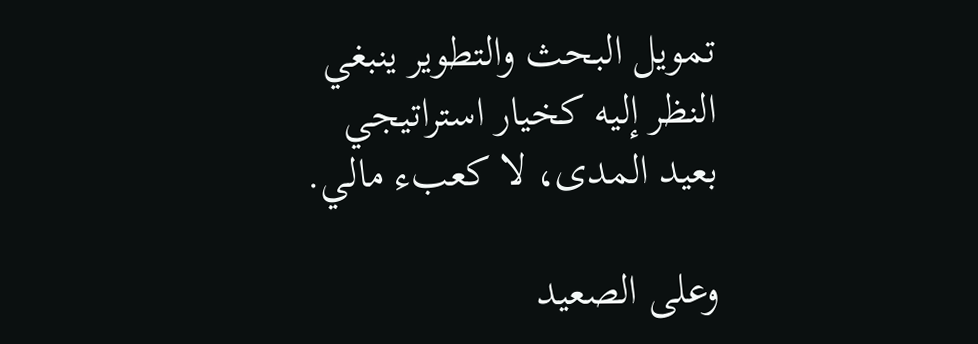تمويل البحث والتطوير ينبغي النظر إليه كخيار استراتيجي بعيد المدى، لا كعبء مالي.

وعلى الصعيد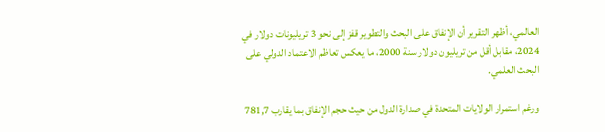العالمي، أظهر التقرير أن الإنفاق على البحث والتطوير قفز إلى نحو 3 تريليونات دولار في 2024، مقابل أقل من تريليون دولار سنة 2000، ما يعكس تعاظم الاعتماد الدولي على البحث العلمي.

ورغم استمرار الولايات المتحدة في صدارة الدول من حيث حجم الإنفاق بما يقارب 781,7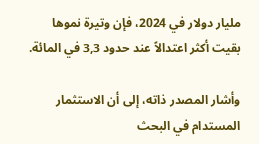مليار دولار في 2024، فإن وتيرة نموها بقيت أكثر اعتدالاً عند حدود 3,3 في المائة.

وأشار المصدر ذاته، إلى أن الاستثمار المستدام في البحث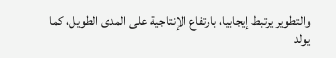والتطوير يرتبط إيجابيا، بارتفاع الإنتاجية على المدى الطويل، كما يولد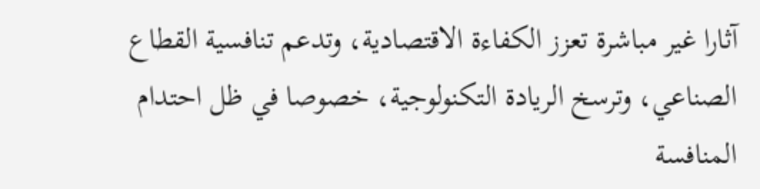آثارا غير مباشرة تعزز الكفاءة الاقتصادية، وتدعم تنافسية القطاع الصناعي، وترسخ الريادة التكنولوجية، خصوصا في ظل احتدام المنافسة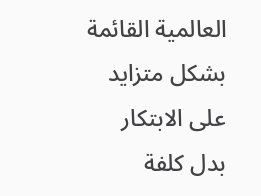العالمية القائمة بشكل متزايد على الابتكار بدل كلفة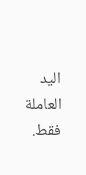اليد العاملة فقط.